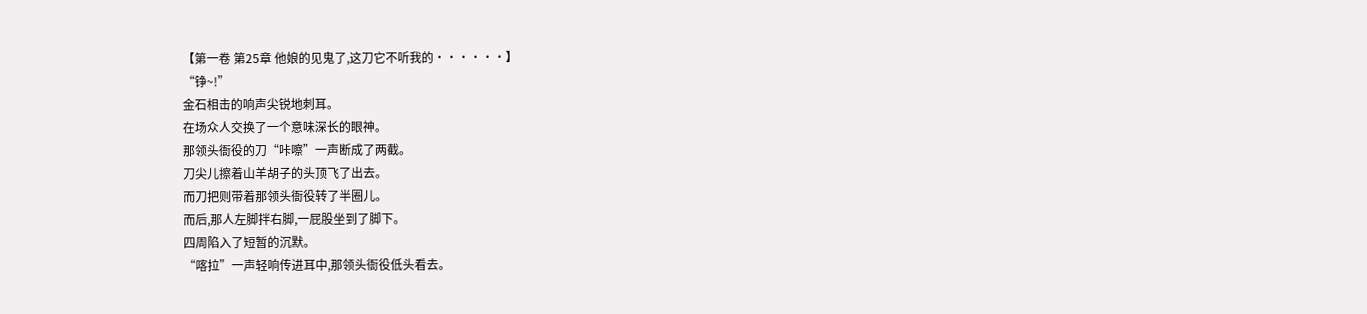【第一卷 第25章 他娘的见鬼了,这刀它不听我的······】
“铮~!”
金石相击的响声尖锐地刺耳。
在场众人交换了一个意味深长的眼神。
那领头衙役的刀“咔嚓”一声断成了两截。
刀尖儿擦着山羊胡子的头顶飞了出去。
而刀把则带着那领头衙役转了半圈儿。
而后,那人左脚拌右脚,一屁股坐到了脚下。
四周陷入了短暂的沉默。
“喀拉”一声轻响传进耳中,那领头衙役低头看去。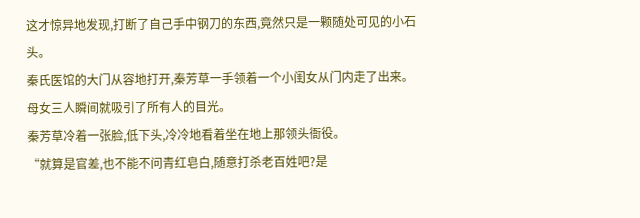这才惊异地发现,打断了自己手中钢刀的东西,竟然只是一颗随处可见的小石头。
秦氏医馆的大门从容地打开,秦芳草一手领着一个小闺女从门内走了出来。
母女三人瞬间就吸引了所有人的目光。
秦芳草冷着一张脸,低下头,冷冷地看着坐在地上那领头衙役。
“就算是官差,也不能不问青红皂白,随意打杀老百姓吧?是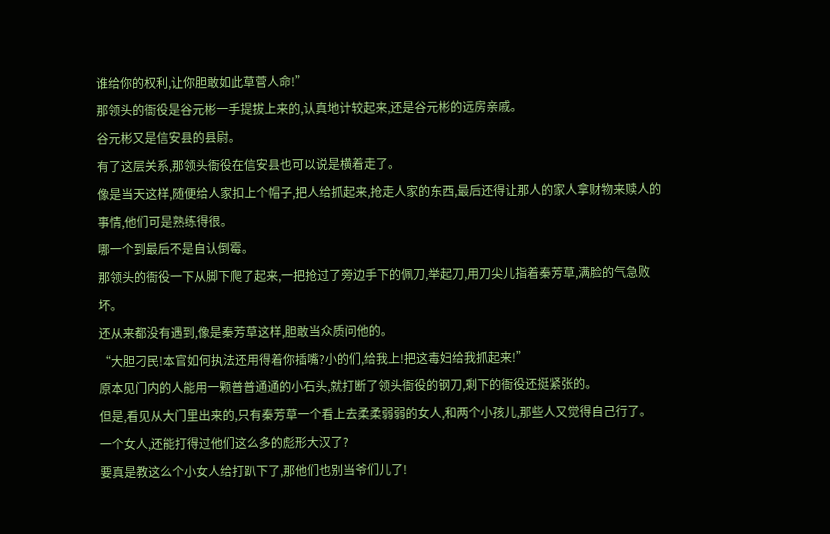谁给你的权利,让你胆敢如此草菅人命!”
那领头的衙役是谷元彬一手提拔上来的,认真地计较起来,还是谷元彬的远房亲戚。
谷元彬又是信安县的县尉。
有了这层关系,那领头衙役在信安县也可以说是横着走了。
像是当天这样,随便给人家扣上个帽子,把人给抓起来,抢走人家的东西,最后还得让那人的家人拿财物来赎人的事情,他们可是熟练得很。
哪一个到最后不是自认倒霉。
那领头的衙役一下从脚下爬了起来,一把抢过了旁边手下的佩刀,举起刀,用刀尖儿指着秦芳草,满脸的气急败坏。
还从来都没有遇到,像是秦芳草这样,胆敢当众质问他的。
“大胆刁民!本官如何执法还用得着你插嘴?小的们,给我上!把这毒妇给我抓起来!”
原本见门内的人能用一颗普普通通的小石头,就打断了领头衙役的钢刀,剩下的衙役还挺紧张的。
但是,看见从大门里出来的,只有秦芳草一个看上去柔柔弱弱的女人,和两个小孩儿,那些人又觉得自己行了。
一个女人,还能打得过他们这么多的彪形大汉了?
要真是教这么个小女人给打趴下了,那他们也别当爷们儿了!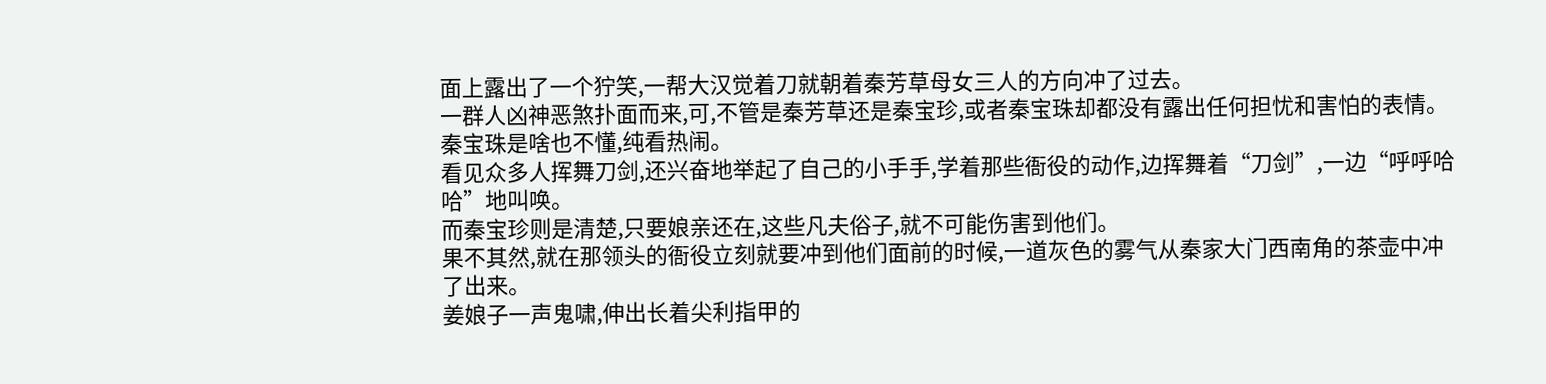面上露出了一个狞笑,一帮大汉觉着刀就朝着秦芳草母女三人的方向冲了过去。
一群人凶神恶煞扑面而来,可,不管是秦芳草还是秦宝珍,或者秦宝珠却都没有露出任何担忧和害怕的表情。
秦宝珠是啥也不懂,纯看热闹。
看见众多人挥舞刀剑,还兴奋地举起了自己的小手手,学着那些衙役的动作,边挥舞着“刀剑”,一边“呼呼哈哈”地叫唤。
而秦宝珍则是清楚,只要娘亲还在,这些凡夫俗子,就不可能伤害到他们。
果不其然,就在那领头的衙役立刻就要冲到他们面前的时候,一道灰色的雾气从秦家大门西南角的茶壶中冲了出来。
姜娘子一声鬼啸,伸出长着尖利指甲的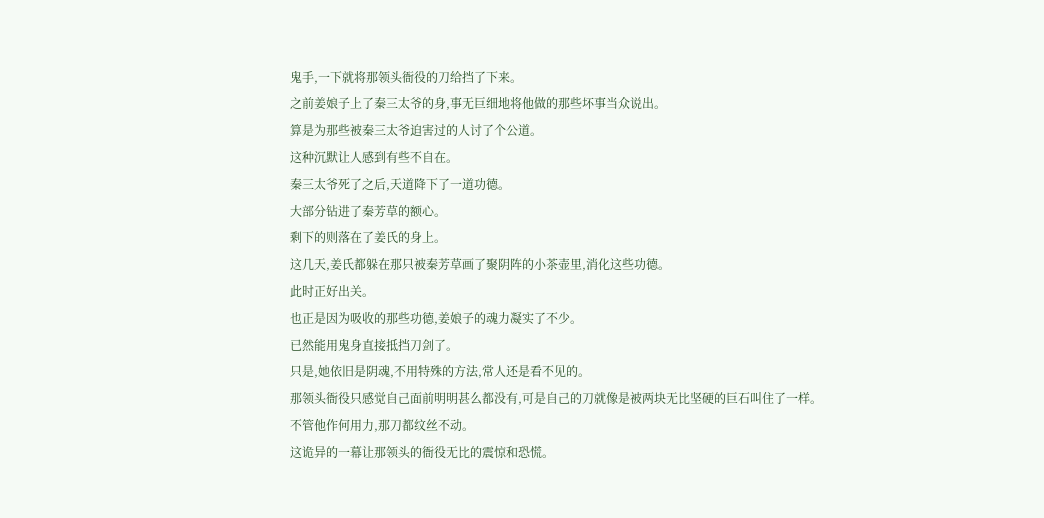鬼手,一下就将那领头衙役的刀给挡了下来。
之前姜娘子上了秦三太爷的身,事无巨细地将他做的那些坏事当众说出。
算是为那些被秦三太爷迫害过的人讨了个公道。
这种沉默让人感到有些不自在。
秦三太爷死了之后,天道降下了一道功德。
大部分钻进了秦芳草的额心。
剩下的则落在了姜氏的身上。
这几天,姜氏都躲在那只被秦芳草画了聚阴阵的小茶壶里,消化这些功德。
此时正好出关。
也正是因为吸收的那些功德,姜娘子的魂力凝实了不少。
已然能用鬼身直接抵挡刀剑了。
只是,她依旧是阴魂,不用特殊的方法,常人还是看不见的。
那领头衙役只感觉自己面前明明甚么都没有,可是自己的刀就像是被两块无比坚硬的巨石叫住了一样。
不管他作何用力,那刀都纹丝不动。
这诡异的一幕让那领头的衙役无比的震惊和恐慌。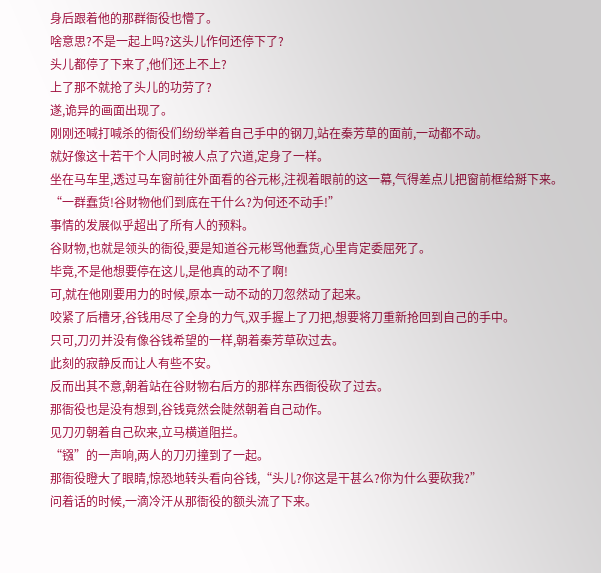身后跟着他的那群衙役也懵了。
啥意思?不是一起上吗?这头儿作何还停下了?
头儿都停了下来了,他们还上不上?
上了那不就抢了头儿的功劳了?
遂,诡异的画面出现了。
刚刚还喊打喊杀的衙役们纷纷举着自己手中的钢刀,站在秦芳草的面前,一动都不动。
就好像这十若干个人同时被人点了穴道,定身了一样。
坐在马车里,透过马车窗前往外面看的谷元彬,注视着眼前的这一幕,气得差点儿把窗前框给掰下来。
“一群蠢货!谷财物他们到底在干什么?为何还不动手!”
事情的发展似乎超出了所有人的预料。
谷财物,也就是领头的衙役,要是知道谷元彬骂他蠢货,心里肯定委屈死了。
毕竟,不是他想要停在这儿,是他真的动不了啊!
可,就在他刚要用力的时候,原本一动不动的刀忽然动了起来。
咬紧了后槽牙,谷钱用尽了全身的力气,双手握上了刀把,想要将刀重新抢回到自己的手中。
只可,刀刃并没有像谷钱希望的一样,朝着秦芳草砍过去。
此刻的寂静反而让人有些不安。
反而出其不意,朝着站在谷财物右后方的那样东西衙役砍了过去。
那衙役也是没有想到,谷钱竟然会陡然朝着自己动作。
见刀刃朝着自己砍来,立马横道阻拦。
“镪”的一声响,两人的刀刃撞到了一起。
那衙役瞪大了眼睛,惊恐地转头看向谷钱,“头儿?你这是干甚么?你为什么要砍我?”
问着话的时候,一滴冷汗从那衙役的额头流了下来。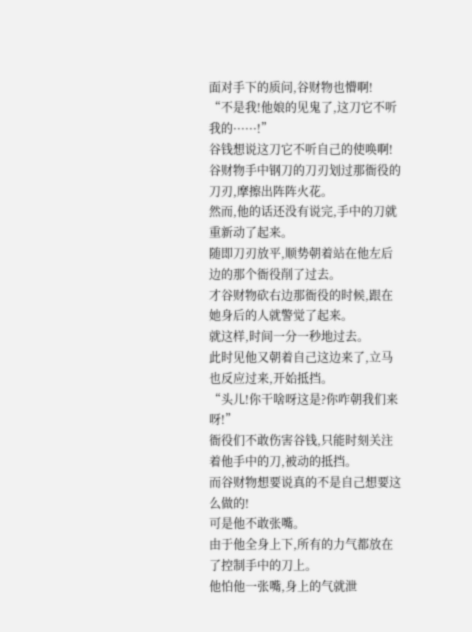面对手下的质问,谷财物也懵啊!
“不是我!他娘的见鬼了,这刀它不听我的······!”
谷钱想说这刀它不听自己的使唤啊!
谷财物手中钢刀的刀刃划过那衙役的刀刃,摩擦出阵阵火花。
然而,他的话还没有说完,手中的刀就重新动了起来。
随即刀刃放平,顺势朝着站在他左后边的那个衙役削了过去。
才谷财物砍右边那衙役的时候,跟在她身后的人就警觉了起来。
就这样,时间一分一秒地过去。
此时见他又朝着自己这边来了,立马也反应过来,开始抵挡。
“头儿!你干啥呀这是?你咋朝我们来呀!”
衙役们不敢伤害谷钱,只能时刻关注着他手中的刀,被动的抵挡。
而谷财物想要说真的不是自己想要这么做的!
可是他不敢张嘴。
由于他全身上下,所有的力气都放在了控制手中的刀上。
他怕他一张嘴,身上的气就泄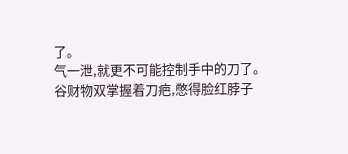了。
气一泄,就更不可能控制手中的刀了。
谷财物双掌握着刀疤,憋得脸红脖子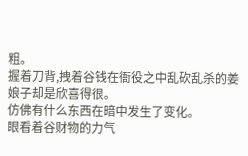粗。
握着刀背,拽着谷钱在衙役之中乱砍乱杀的姜娘子却是欣喜得很。
仿佛有什么东西在暗中发生了变化。
眼看着谷财物的力气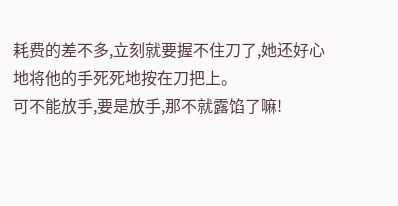耗费的差不多,立刻就要握不住刀了,她还好心地将他的手死死地按在刀把上。
可不能放手,要是放手,那不就露馅了嘛!